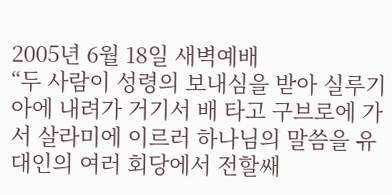2005년 6월 18일 새벽예배
“두 사람이 성령의 보내심을 받아 실루기아에 내려가 거기서 배 타고 구브로에 가서 살라미에 이르러 하나님의 말씀을 유대인의 여러 회당에서 전할쌔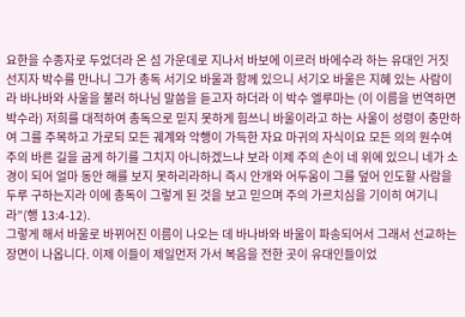요한을 수종자로 두었더라 온 섬 가운데로 지나서 바보에 이르러 바에수라 하는 유대인 거짓 선지자 박수를 만나니 그가 총독 서기오 바울과 함께 있으니 서기오 바울은 지혜 있는 사람이라 바나바와 사울을 불러 하나님 말씀을 듣고자 하더라 이 박수 엘루마는 (이 이름을 번역하면 박수라) 저희를 대적하여 총독으로 믿지 못하게 힘쓰니 바울이라고 하는 사울이 성령이 충만하여 그를 주목하고 가로되 모든 궤계와 악행이 가득한 자요 마귀의 자식이요 모든 의의 원수여 주의 바른 길을 굽게 하기를 그치지 아니하겠느냐 보라 이제 주의 손이 네 위에 있으니 네가 소경이 되어 얼마 동안 해를 보지 못하리라하니 즉시 안개와 어두움이 그를 덮어 인도할 사람을 두루 구하는지라 이에 총독이 그렇게 된 것을 보고 믿으며 주의 가르치심을 기이히 여기니라”(행 13:4-12).
그렇게 해서 바울로 바뀌어진 이름이 나오는 데 바나바와 바울이 파송되어서 그래서 선교하는 장면이 나옵니다. 이제 이들이 제일먼저 가서 복음을 전한 곳이 유대인들이었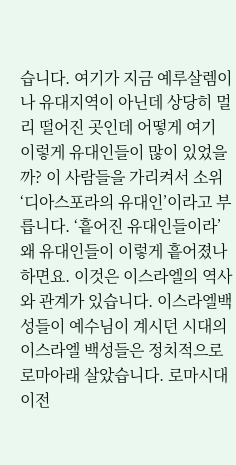습니다. 여기가 지금 예루살렘이나 유대지역이 아닌데 상당히 멀리 떨어진 곳인데 어떻게 여기 이렇게 유대인들이 많이 있었을까? 이 사람들을 가리켜서 소위 ‘디아스포라의 유대인’이라고 부릅니다. ‘흩어진 유대인들이라’ 왜 유대인들이 이렇게 흩어졌나 하면요. 이것은 이스라엘의 역사와 관계가 있습니다. 이스라엘백성들이 예수님이 계시던 시대의 이스라엘 백성들은 정치적으로 로마아래 살았습니다. 로마시대 이전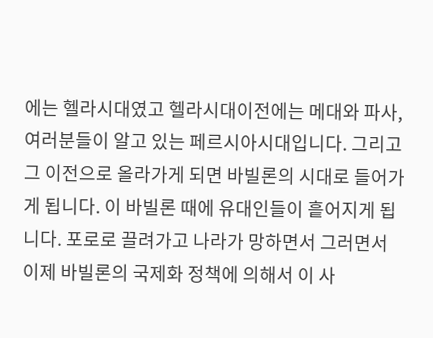에는 헬라시대였고 헬라시대이전에는 메대와 파사, 여러분들이 알고 있는 페르시아시대입니다. 그리고 그 이전으로 올라가게 되면 바빌론의 시대로 들어가게 됩니다. 이 바빌론 때에 유대인들이 흩어지게 됩니다. 포로로 끌려가고 나라가 망하면서 그러면서 이제 바빌론의 국제화 정책에 의해서 이 사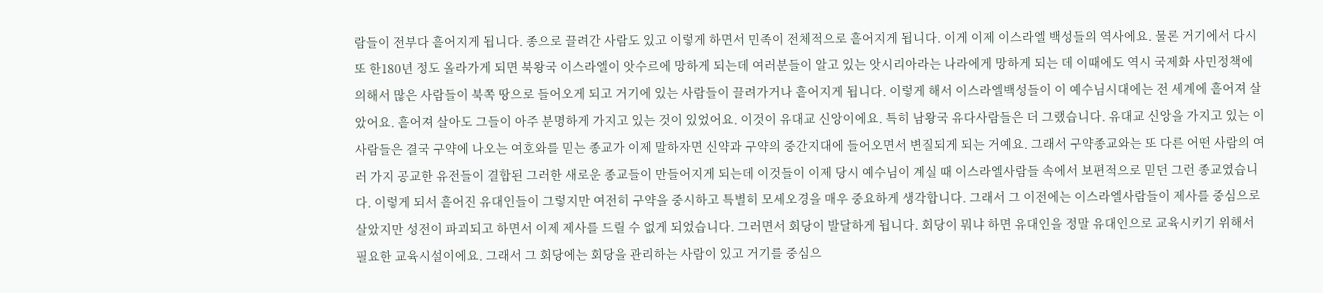람들이 전부다 흩어지게 됩니다. 종으로 끌려간 사람도 있고 이렇게 하면서 민족이 전체적으로 흩어지게 됩니다. 이게 이제 이스라엘 백성들의 역사에요. 물론 거기에서 다시 또 한180년 정도 올라가게 되면 북왕국 이스라엘이 앗수르에 망하게 되는데 여러분들이 알고 있는 앗시리아라는 나라에게 망하게 되는 데 이때에도 역시 국제화 사민정책에 의해서 많은 사람들이 북쪽 땅으로 들어오게 되고 거기에 있는 사람들이 끌려가거나 흩어지게 됩니다. 이렇게 해서 이스라엘백성들이 이 예수님시대에는 전 세계에 흩어져 살았어요. 흩어져 살아도 그들이 아주 분명하게 가지고 있는 것이 있었어요. 이것이 유대교 신앙이에요. 특히 남왕국 유다사람들은 더 그랬습니다. 유대교 신앙을 가지고 있는 이 사람들은 결국 구약에 나오는 여호와를 믿는 종교가 이제 말하자면 신약과 구약의 중간지대에 들어오면서 변질되게 되는 거예요. 그래서 구약종교와는 또 다른 어떤 사람의 여러 가지 공교한 유전들이 결합된 그러한 새로운 종교들이 만들어지게 되는데 이것들이 이제 당시 예수님이 계실 때 이스라엘사람들 속에서 보편적으로 믿던 그런 종교였습니다. 이렇게 되서 흩어진 유대인들이 그렇지만 여전히 구약을 중시하고 특별히 모세오경을 매우 중요하게 생각합니다. 그래서 그 이전에는 이스라엘사람들이 제사를 중심으로 살았지만 성전이 파괴되고 하면서 이제 제사를 드릴 수 없게 되었습니다. 그러면서 회당이 발달하게 됩니다. 회당이 뭐냐 하면 유대인을 정말 유대인으로 교육시키기 위해서 필요한 교육시설이에요. 그래서 그 회당에는 회당을 관리하는 사람이 있고 거기를 중심으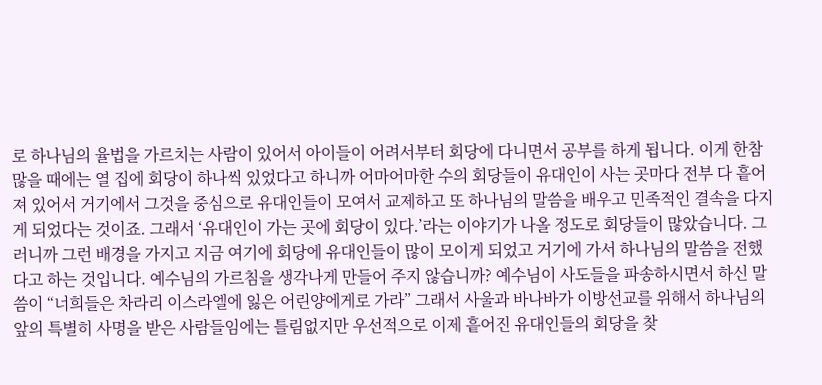로 하나님의 율법을 가르치는 사람이 있어서 아이들이 어려서부터 회당에 다니면서 공부를 하게 됩니다. 이게 한참 많을 때에는 열 집에 회당이 하나씩 있었다고 하니까 어마어마한 수의 회당들이 유대인이 사는 곳마다 전부 다 흩어져 있어서 거기에서 그것을 중심으로 유대인들이 모여서 교제하고 또 하나님의 말씀을 배우고 민족적인 결속을 다지게 되었다는 것이죠. 그래서 ‘유대인이 가는 곳에 회당이 있다.’라는 이야기가 나올 정도로 회당들이 많았습니다. 그러니까 그런 배경을 가지고 지금 여기에 회당에 유대인들이 많이 모이게 되었고 거기에 가서 하나님의 말씀을 전했다고 하는 것입니다. 예수님의 가르침을 생각나게 만들어 주지 않습니까? 예수님이 사도들을 파송하시면서 하신 말씀이 “너희들은 차라리 이스라엘에 잃은 어린양에게로 가라” 그래서 사울과 바나바가 이방선교를 위해서 하나님의 앞의 특별히 사명을 받은 사람들임에는 틀림없지만 우선적으로 이제 흩어진 유대인들의 회당을 찾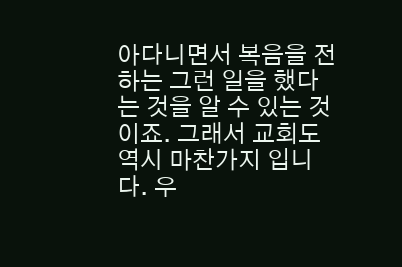아다니면서 복음을 전하는 그런 일을 했다는 것을 알 수 있는 것이죠. 그래서 교회도 역시 마찬가지 입니다. 우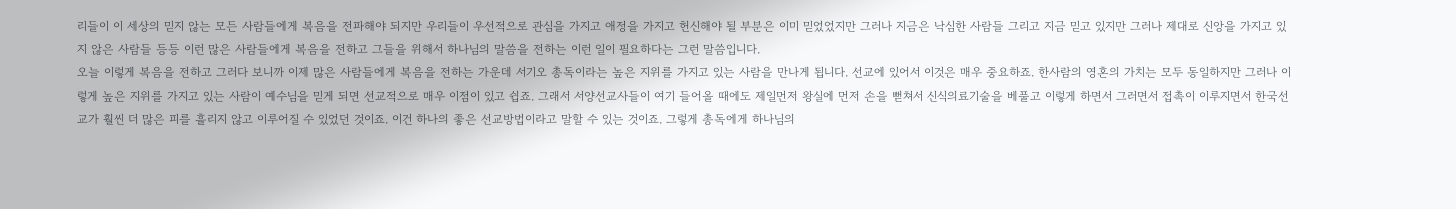리들이 이 세상의 믿지 않는 모든 사람들에게 복음을 전파해야 되지만 우리들이 우선적으로 관심을 가지고 애정을 가지고 헌신해야 될 부분은 이미 믿었었지만 그러나 지금은 낙심한 사람들 그리고 지금 믿고 있지만 그러나 제대로 신앙을 가지고 있지 않은 사람들 등등 이런 많은 사람들에게 복음을 전하고 그들을 위해서 하나님의 말씀을 전하는 이런 일이 필요하다는 그런 말씀입니다.
오늘 이렇게 복음을 전하고 그러다 보니까 이제 많은 사람들에게 복음을 전하는 가운데 서기오 총독이라는 높은 지위를 가지고 있는 사람을 만나게 됩니다. 선교에 있어서 이것은 매우 중요하죠. 한사람의 영혼의 가치는 모두 동일하지만 그러나 이렇게 높은 지위를 가지고 있는 사람이 예수님을 믿게 되면 선교적으로 매우 이점이 있고 쉽죠. 그래서 서양선교사들이 여기 들어올 때에도 제일먼저 왕실에 먼저 손을 뻗쳐서 신식의료기술을 베풀고 이렇게 하면서 그러면서 접촉이 이루지면서 한국선교가 훨씬 더 많은 피를 흘리지 않고 이루어질 수 있었던 것이죠. 이건 하나의 좋은 선교방법이라고 말할 수 있는 것이죠. 그렇게 총독에게 하나님의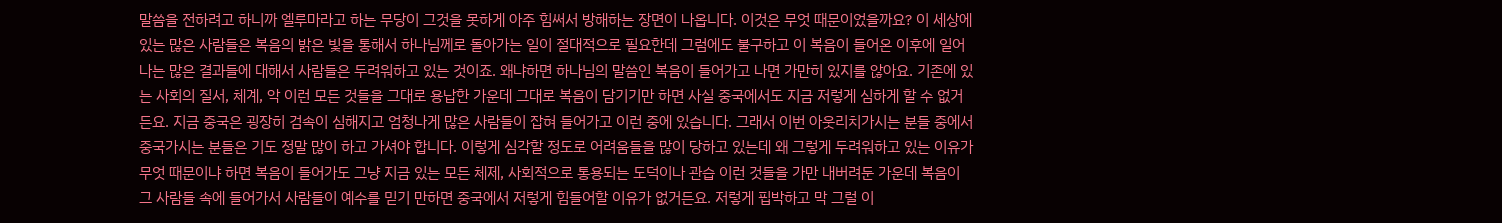말씀을 전하려고 하니까 엘루마라고 하는 무당이 그것을 못하게 아주 힘써서 방해하는 장면이 나옵니다. 이것은 무엇 때문이었을까요? 이 세상에 있는 많은 사람들은 복음의 밝은 빛을 통해서 하나님께로 돌아가는 일이 절대적으로 필요한데 그럼에도 불구하고 이 복음이 들어온 이후에 일어나는 많은 결과들에 대해서 사람들은 두려워하고 있는 것이죠. 왜냐하면 하나님의 말씀인 복음이 들어가고 나면 가만히 있지를 않아요. 기존에 있는 사회의 질서, 체계, 악 이런 모든 것들을 그대로 용납한 가운데 그대로 복음이 담기기만 하면 사실 중국에서도 지금 저렇게 심하게 할 수 없거든요. 지금 중국은 굉장히 검속이 심해지고 엄청나게 많은 사람들이 잡혀 들어가고 이런 중에 있습니다. 그래서 이번 아웃리치가시는 분들 중에서 중국가시는 분들은 기도 정말 많이 하고 가셔야 합니다. 이렇게 심각할 정도로 어려움들을 많이 당하고 있는데 왜 그렇게 두려워하고 있는 이유가 무엇 때문이냐 하면 복음이 들어가도 그냥 지금 있는 모든 체제, 사회적으로 통용되는 도덕이나 관습 이런 것들을 가만 내버려둔 가운데 복음이 그 사람들 속에 들어가서 사람들이 예수를 믿기 만하면 중국에서 저렇게 힘들어할 이유가 없거든요. 저렇게 핍박하고 막 그럴 이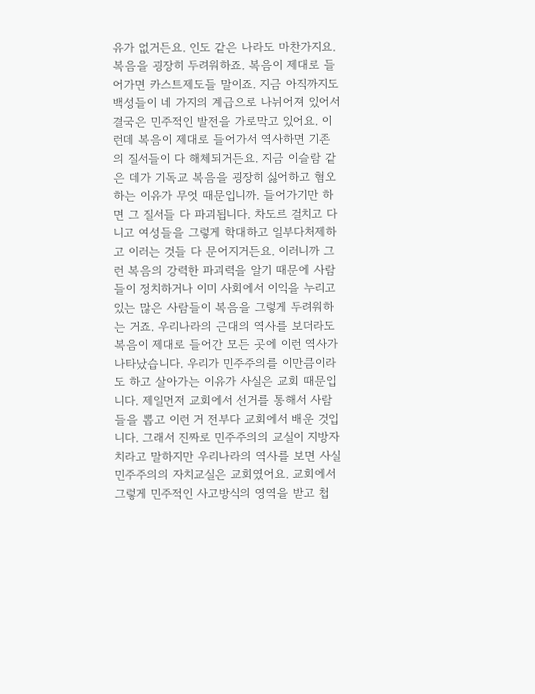유가 없거든요. 인도 같은 나라도 마찬가지요. 복음을 굉장히 두려워하죠. 복음이 제대로 들어가면 카스트제도들 말이죠. 지금 아직까지도 백성들이 네 가지의 계급으로 나뉘어져 있어서 결국은 민주적인 발전을 가로막고 있어요. 이런데 복음이 제대로 들어가서 역사하면 기존의 질서들이 다 해체되거든요. 지금 이슬람 같은 데가 기독교 복음을 굉장히 싫어하고 혐오하는 이유가 무엇 때문입니까. 들어가기만 하면 그 질서들 다 파괴됩니다. 차도르 걸치고 다니고 여성들을 그렇게 학대하고 일부다처제하고 이러는 것들 다 문어지거든요. 이러니까 그런 복음의 강력한 파괴력을 알기 때문에 사람들이 정치하거나 이미 사회에서 이익을 누리고 있는 많은 사람들이 복음을 그렇게 두려워하는 거죠. 우리나라의 근대의 역사를 보더라도 복음이 제대로 들어간 모든 곳에 이런 역사가 나타났습니다. 우리가 민주주의를 이만큼이라도 하고 살아가는 이유가 사실은 교회 때문입니다. 제일먼저 교회에서 선거를 통해서 사람들을 뽑고 이런 거 전부다 교회에서 배운 것입니다. 그래서 진짜로 민주주의의 교실이 지방자치라고 말하지만 우리나라의 역사를 보면 사실 민주주의의 자치교실은 교회였어요. 교회에서 그렇게 민주적인 사고방식의 영역을 받고 첩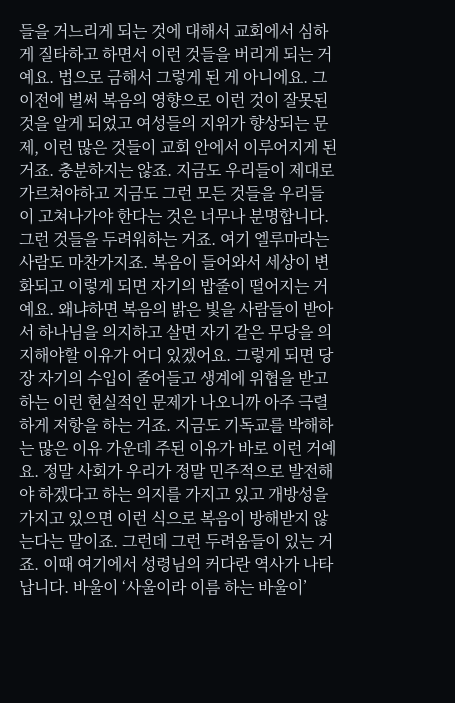들을 거느리게 되는 것에 대해서 교회에서 심하게 질타하고 하면서 이런 것들을 버리게 되는 거예요. 법으로 금해서 그렇게 된 게 아니에요. 그 이전에 벌써 복음의 영향으로 이런 것이 잘못된 것을 알게 되었고 여성들의 지위가 향상되는 문제, 이런 많은 것들이 교회 안에서 이루어지게 된 거죠. 충분하지는 않죠. 지금도 우리들이 제대로 가르쳐야하고 지금도 그런 모든 것들을 우리들이 고쳐나가야 한다는 것은 너무나 분명합니다.
그런 것들을 두려워하는 거죠. 여기 엘루마라는 사람도 마찬가지죠. 복음이 들어와서 세상이 변화되고 이렇게 되면 자기의 밥줄이 떨어지는 거예요. 왜냐하면 복음의 밝은 빛을 사람들이 받아서 하나님을 의지하고 살면 자기 같은 무당을 의지해야할 이유가 어디 있겠어요. 그렇게 되면 당장 자기의 수입이 줄어들고 생계에 위협을 받고 하는 이런 현실적인 문제가 나오니까 아주 극렬하게 저항을 하는 거죠. 지금도 기독교를 박해하는 많은 이유 가운데 주된 이유가 바로 이런 거예요. 정말 사회가 우리가 정말 민주적으로 발전해야 하겠다고 하는 의지를 가지고 있고 개방성을 가지고 있으면 이런 식으로 복음이 방해받지 않는다는 말이죠. 그런데 그런 두려움들이 있는 거죠. 이때 여기에서 성령님의 커다란 역사가 나타납니다. 바울이 ‘사울이라 이름 하는 바울이’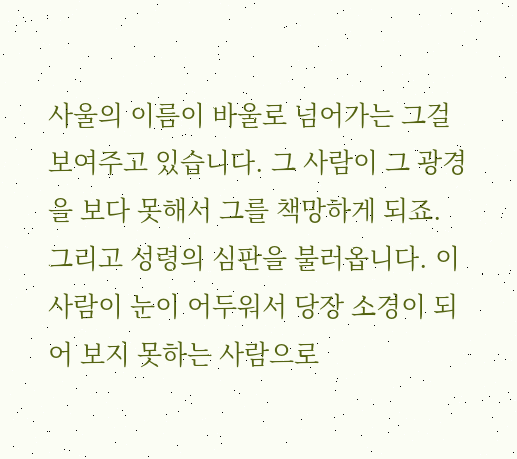사울의 이름이 바울로 넘어가는 그걸 보여주고 있습니다. 그 사람이 그 광경을 보다 못해서 그를 책망하게 되죠. 그리고 성령의 심판을 불러옵니다. 이 사람이 눈이 어두워서 당장 소경이 되어 보지 못하는 사람으로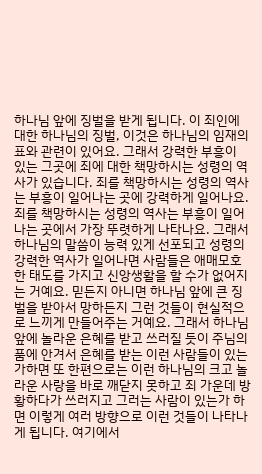하나님 앞에 징벌을 받게 됩니다. 이 죄인에 대한 하나님의 징벌, 이것은 하나님의 임재의 표와 관련이 있어요. 그래서 강력한 부흥이 있는 그곳에 죄에 대한 책망하시는 성령의 역사가 있습니다. 죄를 책망하시는 성령의 역사는 부흥이 일어나는 곳에 강력하게 일어나요. 죄를 책망하시는 성령의 역사는 부흥이 일어나는 곳에서 가장 뚜렷하게 나타나요. 그래서 하나님의 말씀이 능력 있게 선포되고 성령의 강력한 역사가 일어나면 사람들은 애매모호한 태도를 가지고 신앙생활을 할 수가 없어지는 거예요. 믿든지 아니면 하나님 앞에 큰 징벌을 받아서 망하든지 그런 것들이 현실적으로 느끼게 만들어주는 거예요. 그래서 하나님 앞에 놀라운 은혜를 받고 쓰러질 듯이 주님의 품에 안겨서 은혜를 받는 이런 사람들이 있는가하면 또 한편으로는 이런 하나님의 크고 놀라운 사랑을 바로 깨닫지 못하고 죄 가운데 방황하다가 쓰러지고 그러는 사람이 있는가 하면 이렇게 여러 방향으로 이런 것들이 나타나게 됩니다. 여기에서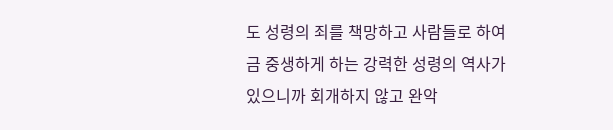도 성령의 죄를 책망하고 사람들로 하여금 중생하게 하는 강력한 성령의 역사가 있으니까 회개하지 않고 완악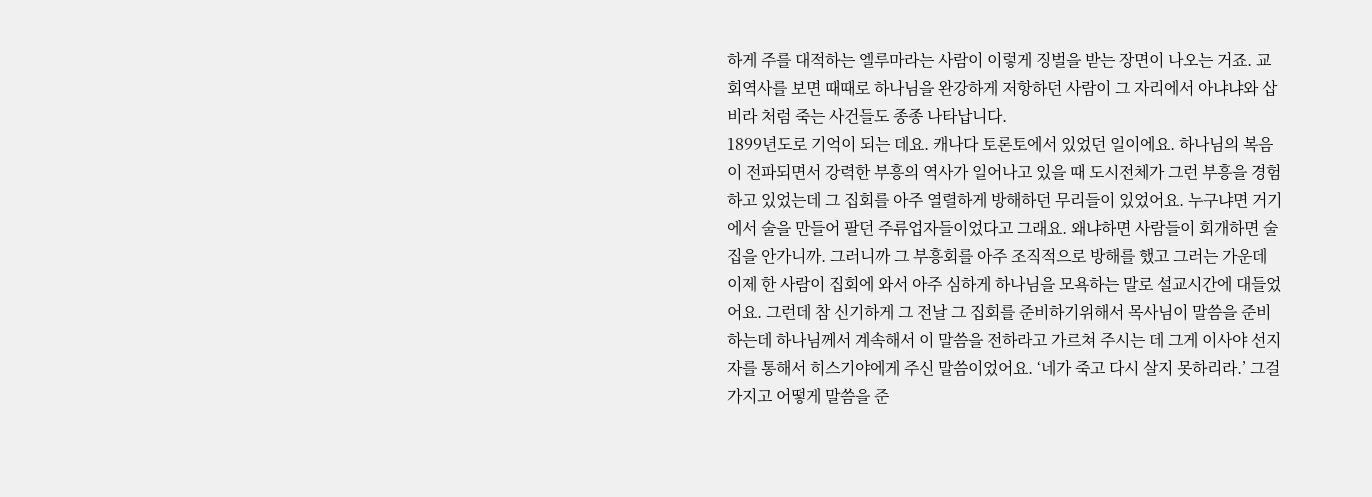하게 주를 대적하는 엘루마라는 사람이 이렇게 징벌을 받는 장면이 나오는 거죠. 교회역사를 보면 때때로 하나님을 완강하게 저항하던 사람이 그 자리에서 아냐냐와 삽비라 처럼 죽는 사건들도 종종 나타납니다.
1899년도로 기억이 되는 데요. 캐나다 토론토에서 있었던 일이에요. 하나님의 복음이 전파되면서 강력한 부흥의 역사가 일어나고 있을 때 도시전체가 그런 부흥을 경험하고 있었는데 그 집회를 아주 열렬하게 방해하던 무리들이 있었어요. 누구냐면 거기에서 술을 만들어 팔던 주류업자들이었다고 그래요. 왜냐하면 사람들이 회개하면 술집을 안가니까. 그러니까 그 부흥회를 아주 조직적으로 방해를 했고 그러는 가운데 이제 한 사람이 집회에 와서 아주 심하게 하나님을 모욕하는 말로 설교시간에 대들었어요. 그런데 참 신기하게 그 전날 그 집회를 준비하기위해서 목사님이 말씀을 준비하는데 하나님께서 계속해서 이 말씀을 전하라고 가르쳐 주시는 데 그게 이사야 선지자를 통해서 히스기야에게 주신 말씀이었어요. ‘네가 죽고 다시 살지 못하리라.’ 그걸 가지고 어떻게 말씀을 준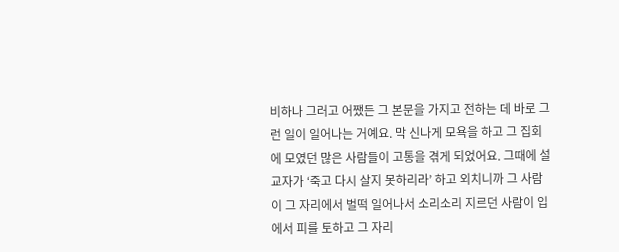비하나 그러고 어쨌든 그 본문을 가지고 전하는 데 바로 그런 일이 일어나는 거예요. 막 신나게 모욕을 하고 그 집회에 모였던 많은 사람들이 고통을 겪게 되었어요. 그때에 설교자가 ‘죽고 다시 살지 못하리라’ 하고 외치니까 그 사람이 그 자리에서 벌떡 일어나서 소리소리 지르던 사람이 입에서 피를 토하고 그 자리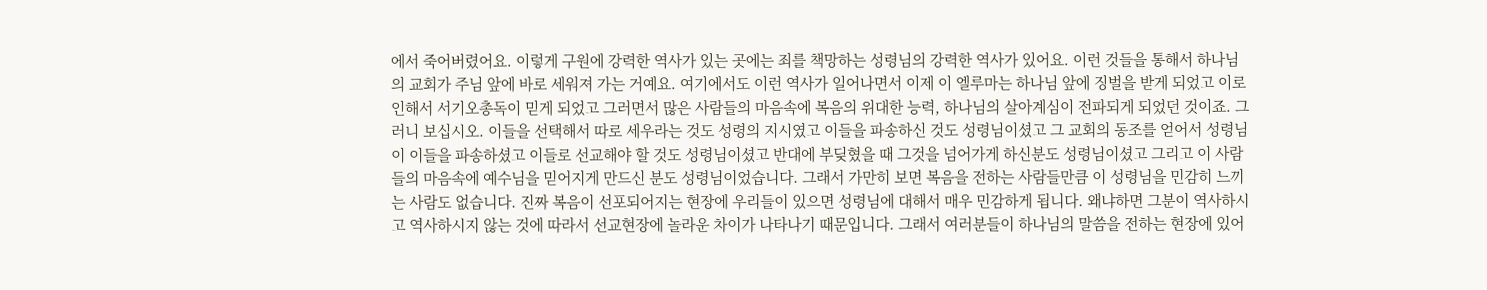에서 죽어버렸어요. 이렇게 구원에 강력한 역사가 있는 곳에는 죄를 책망하는 성령님의 강력한 역사가 있어요. 이런 것들을 통해서 하나님의 교회가 주님 앞에 바로 세워져 가는 거예요. 여기에서도 이런 역사가 일어나면서 이제 이 엘루마는 하나님 앞에 징벌을 받게 되었고 이로 인해서 서기오총독이 믿게 되었고 그러면서 많은 사람들의 마음속에 복음의 위대한 능력, 하나님의 살아계심이 전파되게 되었던 것이죠. 그러니 보십시오. 이들을 선택해서 따로 세우라는 것도 성령의 지시였고 이들을 파송하신 것도 성령님이셨고 그 교회의 동조를 얻어서 성령님이 이들을 파송하셨고 이들로 선교해야 할 것도 성령님이셨고 반대에 부딪혔을 때 그것을 넘어가게 하신분도 성령님이셨고 그리고 이 사람들의 마음속에 예수님을 믿어지게 만드신 분도 성령님이었습니다. 그래서 가만히 보면 복음을 전하는 사람들만큼 이 성령님을 민감히 느끼는 사람도 없습니다. 진짜 복음이 선포되어지는 현장에 우리들이 있으면 성령님에 대해서 매우 민감하게 됩니다. 왜냐하면 그분이 역사하시고 역사하시지 않는 것에 따라서 선교현장에 놀라운 차이가 나타나기 때문입니다. 그래서 여러분들이 하나님의 말씀을 전하는 현장에 있어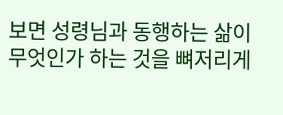보면 성령님과 동행하는 삶이 무엇인가 하는 것을 뼈저리게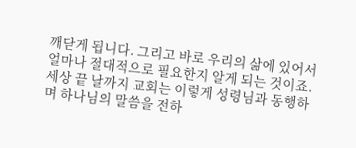깨닫게 됩니다. 그리고 바로 우리의 삶에 있어서 얼마나 절대적으로 필요한지 알게 되는 것이죠. 세상 끝 날까지 교회는 이렇게 성령님과 동행하며 하나님의 말씀을 전하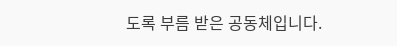도록 부름 받은 공동체입니다.